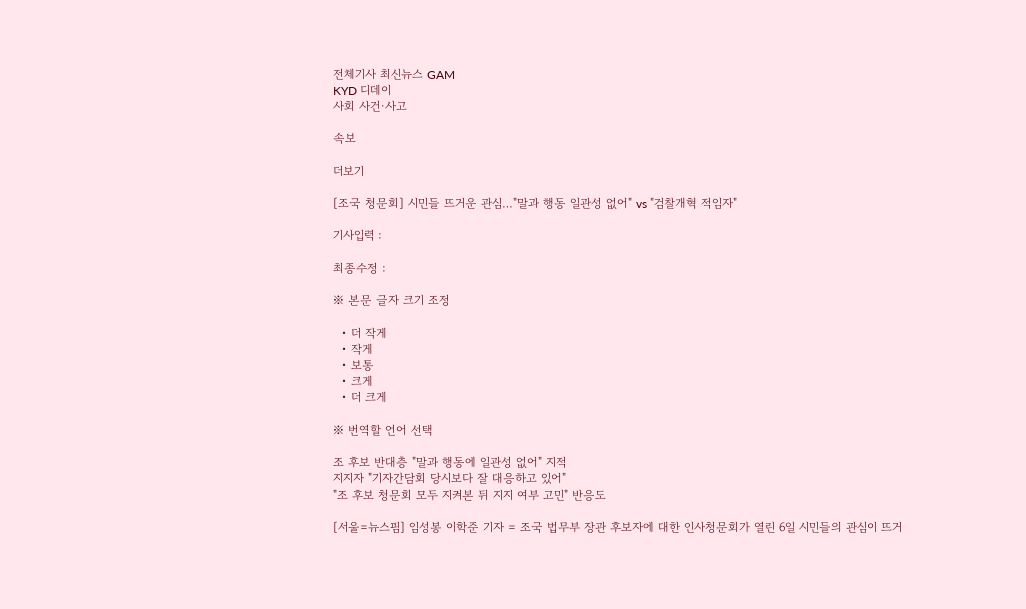전체기사 최신뉴스 GAM
KYD 디데이
사회 사건·사고

속보

더보기

[조국 청문회] 시민들 뜨거운 관심…"말과 행동 일관성 없어" vs "검찰개혁 적임자"

기사입력 :

최종수정 :

※ 본문 글자 크기 조정

  • 더 작게
  • 작게
  • 보통
  • 크게
  • 더 크게

※ 번역할 언어 선택

조 후보 반대층 "말과 행동에 일관성 없어" 지적
지지자 "기자간담회 당시보다 잘 대응하고 있어"
"조 후보 청문회 모두 지켜본 뒤 지지 여부 고민" 반응도

[서울=뉴스핌] 임성봉 이학준 기자 = 조국 법무부 장관 후보자에 대한 인사청문회가 열린 6일 시민들의 관심이 뜨거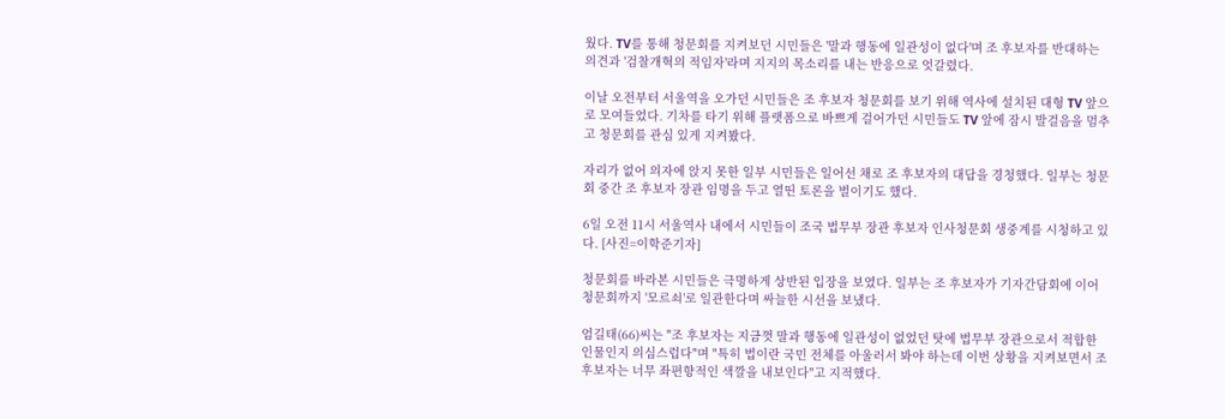웠다. TV를 통해 청문회를 지켜보던 시민들은 '말과 행동에 일관성이 없다'며 조 후보자를 반대하는 의견과 '검찰개혁의 적임자'라며 지지의 목소리를 내는 반응으로 엇갈렸다.

이날 오전부터 서울역을 오가던 시민들은 조 후보자 청문회를 보기 위해 역사에 설치된 대형 TV 앞으로 모여들었다. 기차를 타기 위해 플랫폼으로 바쁘게 걸어가던 시민들도 TV 앞에 잠시 발걸음을 멈추고 청문회를 관심 있게 지켜봤다.

자리가 없어 의자에 앉지 못한 일부 시민들은 일어선 채로 조 후보자의 대답을 경청했다. 일부는 청문회 중간 조 후보자 장관 임명을 두고 열띤 토론을 벌이기도 했다.

6일 오전 11시 서울역사 내에서 시민들이 조국 법무부 장관 후보자 인사청문회 생중계를 시청하고 있다. [사진=이학준기자]

청문회를 바라본 시민들은 극명하게 상반된 입장을 보였다. 일부는 조 후보자가 기자간담회에 이어 청문회까지 '모르쇠'로 일관한다며 싸늘한 시선을 보냈다.

엄길태(66)씨는 "조 후보자는 지금껏 말과 행동에 일관성이 없었던 탓에 법무부 장관으로서 적합한 인물인지 의심스럽다"며 "특히 법이란 국민 전체를 아울러서 봐야 하는데 이번 상황을 지켜보면서 조 후보자는 너무 좌편향적인 색깔을 내보인다"고 지적했다.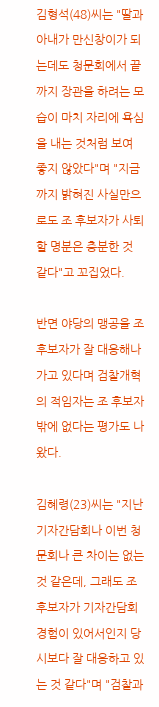김형석(48)씨는 "딸과 아내가 만신창이가 되는데도 청문회에서 끝까지 장관을 하려는 모습이 마치 자리에 욕심을 내는 것처럼 보여 좋지 않았다"며 "지금까지 밝혀진 사실만으로도 조 후보자가 사퇴할 명분은 충분한 것 같다"고 꼬집었다.

반면 야당의 맹공을 조 후보자가 잘 대응해나가고 있다며 검찰개혁의 적임자는 조 후보자밖에 없다는 평가도 나왔다.

김혜령(23)씨는 "지난 기자간담회나 이번 청문회나 큰 차이는 없는 것 같은데, 그래도 조 후보자가 기자간담회 경험이 있어서인지 당시보다 잘 대응하고 있는 것 같다"며 "검찰과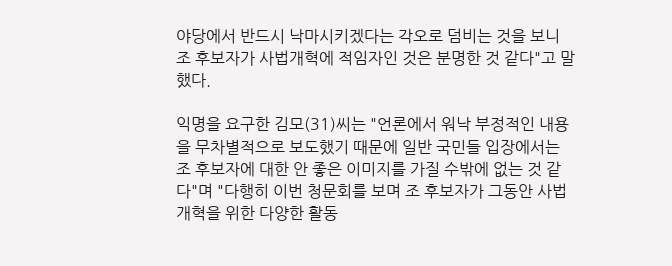야당에서 반드시 낙마시키겠다는 각오로 덤비는 것을 보니 조 후보자가 사법개혁에 적임자인 것은 분명한 것 같다"고 말했다.

익명을 요구한 김모(31)씨는 "언론에서 워낙 부정적인 내용을 무차별적으로 보도했기 때문에 일반 국민들 입장에서는 조 후보자에 대한 안 좋은 이미지를 가질 수밖에 없는 것 같다"며 "다행히 이번 청문회를 보며 조 후보자가 그동안 사법개혁을 위한 다양한 활동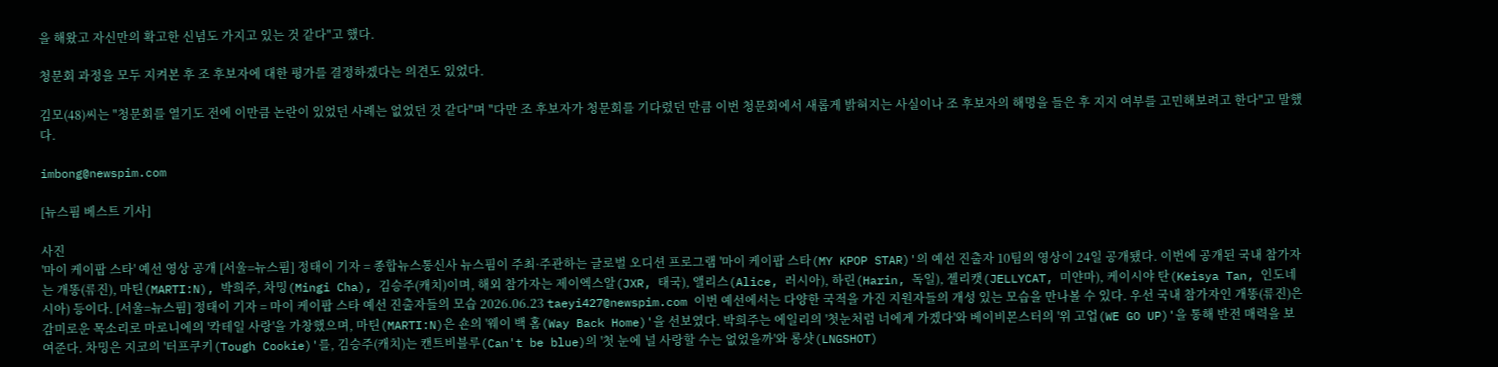을 해왔고 자신만의 확고한 신념도 가지고 있는 것 같다"고 했다.

청문회 과정을 모두 지켜본 후 조 후보자에 대한 평가를 결정하겠다는 의견도 있었다.

김모(48)씨는 "청문회를 열기도 전에 이만큼 논란이 있었던 사례는 없었던 것 같다"며 "다만 조 후보자가 청문회를 기다렸던 만큼 이번 청문회에서 새롭게 밝혀지는 사실이나 조 후보자의 해명을 들은 후 지지 여부를 고민해보려고 한다"고 말했다.

imbong@newspim.com

[뉴스핌 베스트 기사]

사진
'마이 케이팝 스타' 예선 영상 공개 [서울=뉴스핌] 정태이 기자 = 종합뉴스통신사 뉴스핌이 주최·주관하는 글로벌 오디션 프로그램 '마이 케이팝 스타(MY KPOP STAR)'의 예선 진출자 10팀의 영상이 24일 공개됐다. 이번에 공개된 국내 참가자는 개똥(류진), 마틴(MARTI:N), 박희주, 차밍(Mingi Cha), 김승주(캐치)이며, 해외 참가자는 제이엑스알(JXR, 태국), 앨리스(Alice, 러시아), 하린(Harin, 독일), 젤리캣(JELLYCAT, 미얀마), 케이시야 탄(Keisya Tan, 인도네시아) 등이다. [서울=뉴스핌] 정태이 기자 = 마이 케이팝 스타 예선 진출자들의 모습 2026.06.23 taeyi427@newspim.com 이번 예선에서는 다양한 국적을 가진 지원자들의 개성 있는 모습을 만나볼 수 있다. 우선 국내 참가자인 개똥(류진)은 감미로운 목소리로 마로니에의 '칵테일 사랑'을 가창했으며, 마틴(MARTI:N)은 숀의 '웨이 백 홈(Way Back Home)'을 선보였다. 박희주는 에일리의 '첫눈처럼 너에게 가겠다'와 베이비몬스터의 '위 고업(WE GO UP)'을 통해 반전 매력을 보여준다. 차밍은 지코의 '터프쿠키(Tough Cookie)'를, 김승주(캐치)는 캔트비블루(Can't be blue)의 '첫 눈에 널 사랑할 수는 없었을까'와 롱샷(LNGSHOT)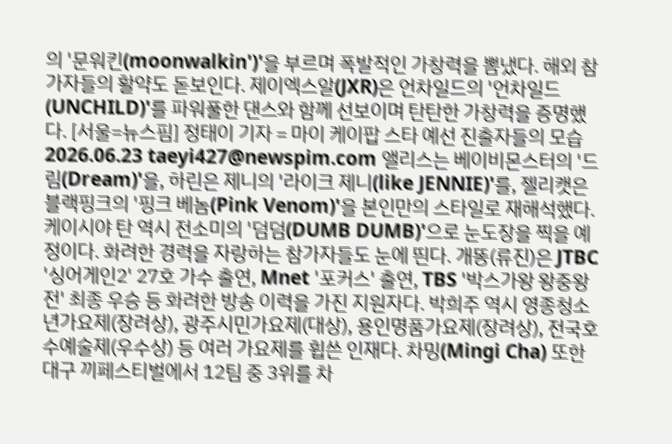의 '문워킨(moonwalkin')'을 부르며 폭발적인 가창력을 뽐냈다. 해외 참가자들의 활약도 돋보인다. 제이엑스알(JXR)은 언차일드의 '언차일드(UNCHILD)'를 파워풀한 댄스와 함께 선보이며 탄탄한 가창력을 증명했다. [서울=뉴스핌] 정태이 기자 = 마이 케이팝 스타 예선 진출자들의 모습 2026.06.23 taeyi427@newspim.com 앨리스는 베이비몬스터의 '드림(Dream)'을, 하린은 제니의 '라이크 제니(like JENNIE)'를, 젤리캣은 블랙핑크의 '핑크 베놈(Pink Venom)'을 본인만의 스타일로 재해석했다. 케이시야 탄 역시 전소미의 '덤덤(DUMB DUMB)'으로 눈도장을 찍을 예정이다. 화려한 경력을 자랑하는 참가자들도 눈에 띈다. 개똥(류진)은 JTBC '싱어게인2' 27호 가수 출연, Mnet '포커스' 출연, TBS '박스가왕 왕중왕전' 최종 우승 등 화려한 방송 이력을 가진 지원자다. 박희주 역시 영종청소년가요제(장려상), 광주시민가요제(대상), 용인명품가요제(장려상), 전국호수예술제(우수상) 등 여러 가요제를 휩쓴 인재다. 차밍(Mingi Cha) 또한 대구 끼페스티벌에서 12팀 중 3위를 차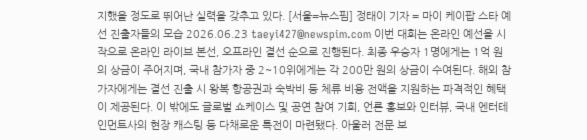지했을 정도로 뛰어난 실력을 갖추고 있다. [서울=뉴스핌] 정태이 기자 = 마이 케이팝 스타 예선 진출자들의 모습 2026.06.23 taeyi427@newspim.com 이번 대회는 온라인 예선을 시작으로 온라인 라이브 본선, 오프라인 결선 순으로 진행된다. 최종 우승자 1명에게는 1억 원의 상금이 주어지며, 국내 참가자 중 2~10위에게는 각 200만 원의 상금이 수여된다. 해외 참가자에게는 결선 진출 시 왕복 항공권과 숙박비 등 체류 비용 전액을 지원하는 파격적인 혜택이 제공된다. 이 밖에도 글로벌 쇼케이스 및 공연 참여 기회, 언론 홍보와 인터뷰, 국내 엔터테인먼트사의 현장 캐스팅 등 다채로운 특전이 마련됐다. 아울러 전문 보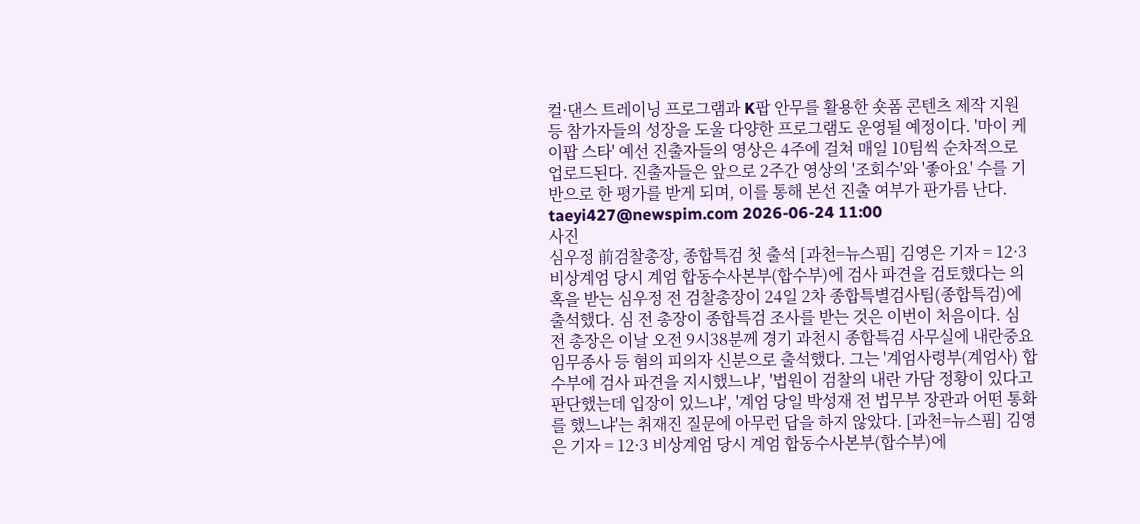컬·댄스 트레이닝 프로그램과 K팝 안무를 활용한 숏폼 콘텐츠 제작 지원 등 참가자들의 성장을 도울 다양한 프로그램도 운영될 예정이다. '마이 케이팝 스타' 예선 진출자들의 영상은 4주에 걸쳐 매일 10팀씩 순차적으로 업로드된다. 진출자들은 앞으로 2주간 영상의 '조회수'와 '좋아요' 수를 기반으로 한 평가를 받게 되며, 이를 통해 본선 진출 여부가 판가름 난다. taeyi427@newspim.com 2026-06-24 11:00
사진
심우정 前검찰총장, 종합특검 첫 출석 [과천=뉴스핌] 김영은 기자 = 12·3 비상계엄 당시 계엄 합동수사본부(합수부)에 검사 파견을 검토했다는 의혹을 받는 심우정 전 검찰총장이 24일 2차 종합특별검사팀(종합특검)에 출석했다. 심 전 총장이 종합특검 조사를 받는 것은 이번이 처음이다. 심 전 총장은 이날 오전 9시38분께 경기 과천시 종합특검 사무실에 내란중요임무종사 등 혐의 피의자 신분으로 출석했다. 그는 '계엄사령부(계엄사) 합수부에 검사 파견을 지시했느냐', '법원이 검찰의 내란 가담 정황이 있다고 판단했는데 입장이 있느냐', '계엄 당일 박성재 전 법무부 장관과 어떤 통화를 했느냐'는 취재진 질문에 아무런 답을 하지 않았다. [과천=뉴스핌] 김영은 기자 = 12·3 비상계엄 당시 계엄 합동수사본부(합수부)에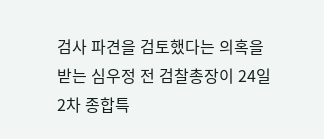검사 파견을 검토했다는 의혹을 받는 심우정 전 검찰총장이 24일 2차 종합특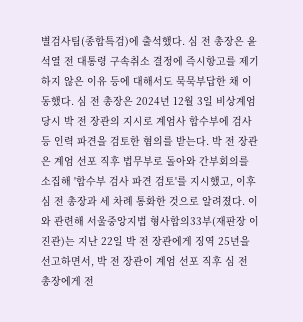별검사팀(종합특검)에 출석했다. 심 전 총장은 윤석열 전 대통령 구속취소 결정에 즉시항고를 제기하지 않은 이유 등에 대해서도 묵묵부답한 채 이동했다. 심 전 총장은 2024년 12월 3일 비상계엄 당시 박 전 장관의 지시로 계엄사 합수부에 검사 등 인력 파견을 검토한 혐의를 받는다. 박 전 장관은 계엄 선포 직후 법무부로 돌아와 간부회의를 소집해 '합수부 검사 파견 검토'를 지시했고, 이후 심 전 총장과 세 차례 통화한 것으로 알려졌다. 이와 관련해 서울중앙지법 형사합의33부(재판장 이진관)는 지난 22일 박 전 장관에게 징역 25년을 선고하면서, 박 전 장관이 계엄 선포 직후 심 전 총장에게 전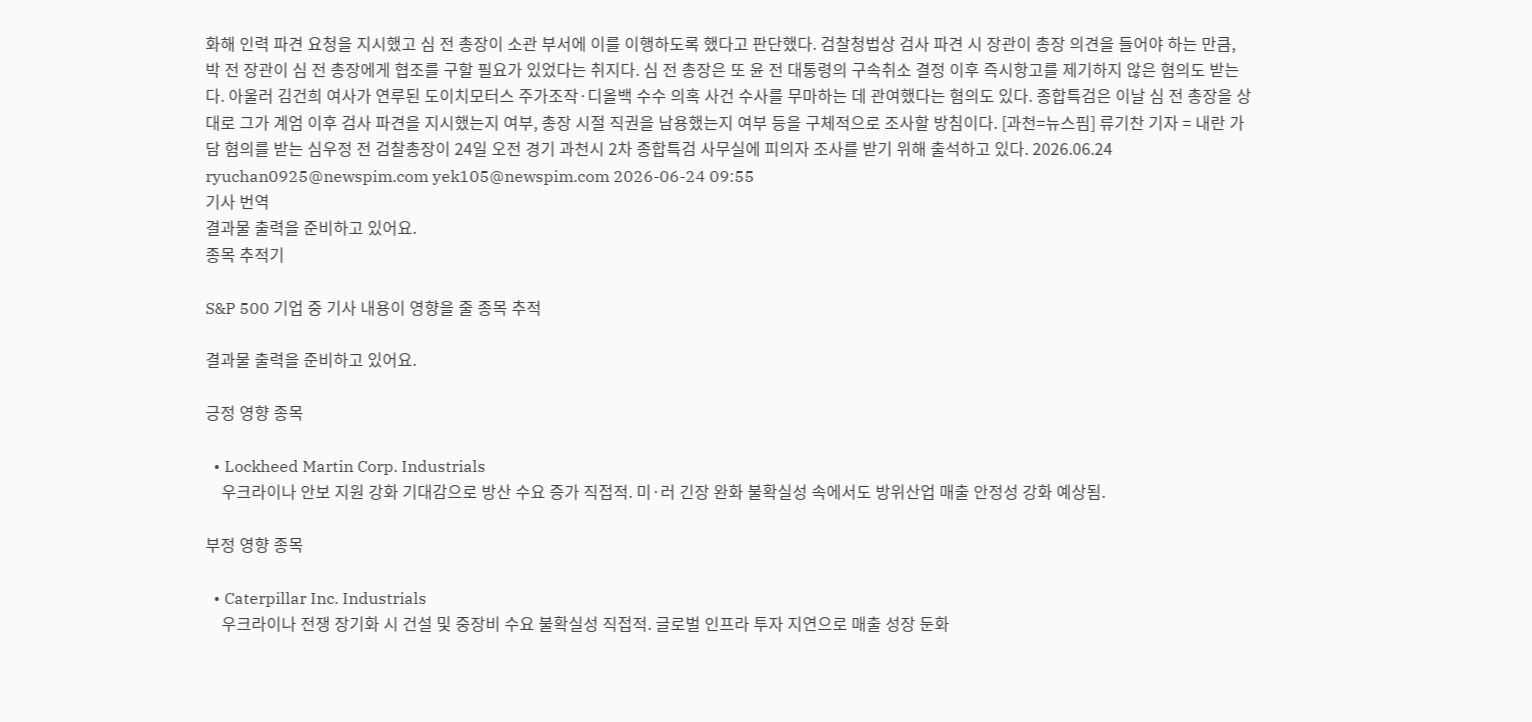화해 인력 파견 요청을 지시했고 심 전 총장이 소관 부서에 이를 이행하도록 했다고 판단했다. 검찰청법상 검사 파견 시 장관이 총장 의견을 들어야 하는 만큼, 박 전 장관이 심 전 총장에게 협조를 구할 필요가 있었다는 취지다. 심 전 총장은 또 윤 전 대통령의 구속취소 결정 이후 즉시항고를 제기하지 않은 혐의도 받는다. 아울러 김건희 여사가 연루된 도이치모터스 주가조작·디올백 수수 의혹 사건 수사를 무마하는 데 관여했다는 혐의도 있다. 종합특검은 이날 심 전 총장을 상대로 그가 계엄 이후 검사 파견을 지시했는지 여부, 총장 시절 직권을 남용했는지 여부 등을 구체적으로 조사할 방침이다. [과천=뉴스핌] 류기찬 기자 = 내란 가담 혐의를 받는 심우정 전 검찰총장이 24일 오전 경기 과천시 2차 종합특검 사무실에 피의자 조사를 받기 위해 출석하고 있다. 2026.06.24 ryuchan0925@newspim.com yek105@newspim.com 2026-06-24 09:55
기사 번역
결과물 출력을 준비하고 있어요.
종목 추적기

S&P 500 기업 중 기사 내용이 영향을 줄 종목 추적

결과물 출력을 준비하고 있어요.

긍정 영향 종목

  • Lockheed Martin Corp. Industrials
    우크라이나 안보 지원 강화 기대감으로 방산 수요 증가 직접적. 미·러 긴장 완화 불확실성 속에서도 방위산업 매출 안정성 강화 예상됨.

부정 영향 종목

  • Caterpillar Inc. Industrials
    우크라이나 전쟁 장기화 시 건설 및 중장비 수요 불확실성 직접적. 글로벌 인프라 투자 지연으로 매출 성장 둔화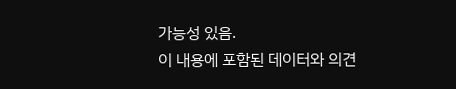가능성 있음.
이 내용에 포함된 데이터와 의견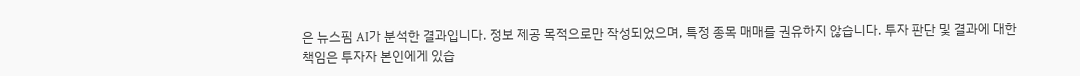은 뉴스핌 AI가 분석한 결과입니다. 정보 제공 목적으로만 작성되었으며, 특정 종목 매매를 권유하지 않습니다. 투자 판단 및 결과에 대한 책임은 투자자 본인에게 있습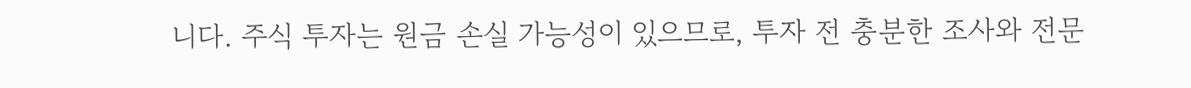니다. 주식 투자는 원금 손실 가능성이 있으므로, 투자 전 충분한 조사와 전문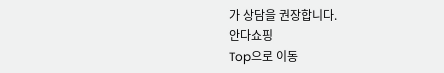가 상담을 권장합니다.
안다쇼핑
Top으로 이동